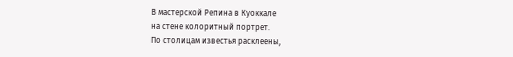В мастерской Репина в Куоккале
на стене колоритный портрет.
По столицам известья расклеены,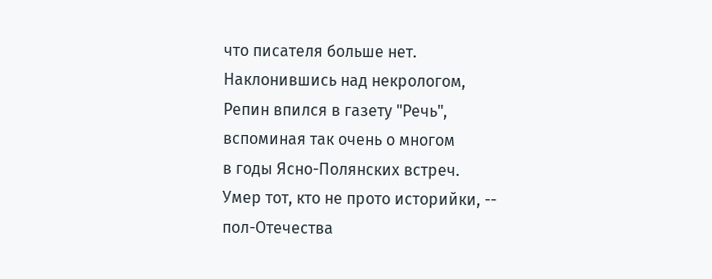что писателя больше нет.
Наклонившись над некрологом,
Репин впился в газету "Речь",
вспоминая так очень о многом
в годы Ясно-Полянских встреч.
Умер тот, кто не прото историйки, --
пол-Отечества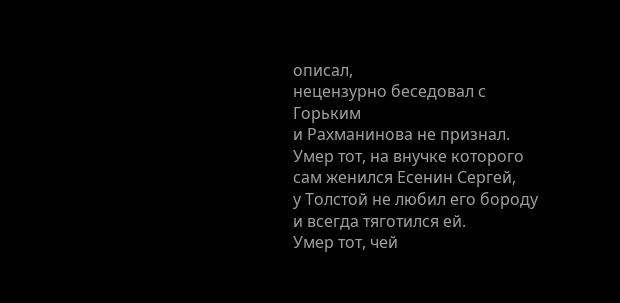описал,
нецензурно беседовал с Горьким
и Рахманинова не признал.
Умер тот, на внучке которого
сам женился Есенин Сергей,
у Толстой не любил его бороду
и всегда тяготился ей.
Умер тот, чей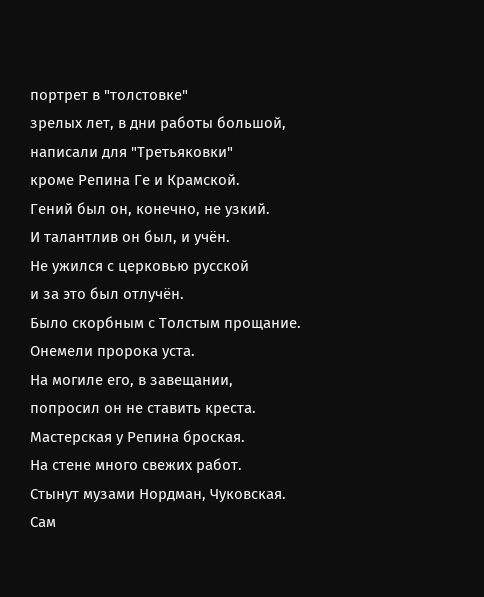портрет в "толстовке"
зрелых лет, в дни работы большой,
написали для "Третьяковки"
кроме Репина Ге и Крамской.
Гений был он, конечно, не узкий.
И талантлив он был, и учён.
Не ужился с церковью русской
и за это был отлучён.
Было скорбным с Толстым прощание.
Онемели пророка уста.
На могиле его, в завещании,
попросил он не ставить креста.
Мастерская у Репина броская.
На стене много свежих работ.
Стынут музами Нордман, Чуковская.
Сам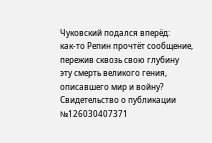Чуковский подался вперёд:
как-то Репин прочтёт сообщение,
пережив сквозь свою глубину
эту смерть великого гения,
описавшего мир и войну?
Свидетельство о публикации №126030407371